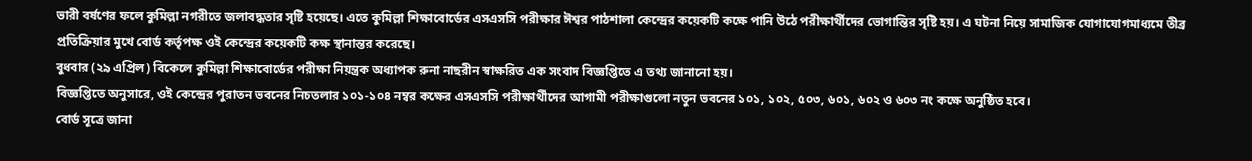ভারী বর্ষণের ফলে কুমিল্লা নগরীতে জলাবদ্ধতার সৃষ্টি হয়েছে। এতে কুমিল্লা শিক্ষাবোর্ডের এসএসসি পরীক্ষার ঈশ্বর পাঠশালা কেন্দ্রের কয়েকটি কক্ষে পানি উঠে পরীক্ষার্থীদের ভোগান্তির সৃষ্টি হয়। এ ঘটনা নিয়ে সামাজিক যোগাযোগমাধ্যমে তীব্র প্রতিক্রিয়ার মুখে বোর্ড কর্তৃপক্ষ ওই কেন্দ্রের কয়েকটি কক্ষ স্থানান্তর করেছে।
বুধবার (২৯ এপ্রিল) বিকেলে কুমিল্লা শিক্ষাবোর্ডের পরীক্ষা নিয়ন্ত্রক অধ্যাপক রুনা নাছরীন স্বাক্ষরিত এক সংবাদ বিজ্ঞপ্তিতে এ তথ্য জানানো হয়।
বিজ্ঞপ্তিতে অনুসারে, ওই কেন্দ্রের পুরাতন ভবনের নিচতলার ১০১-১০৪ নম্বর কক্ষের এসএসসি পরীক্ষার্থীদের আগামী পরীক্ষাগুলো নতুন ভবনের ১০১, ১০২, ৫০৩, ৬০১, ৬০২ ও ৬০৩ নং কক্ষে অনুষ্ঠিত হবে।
বোর্ড সূত্রে জানা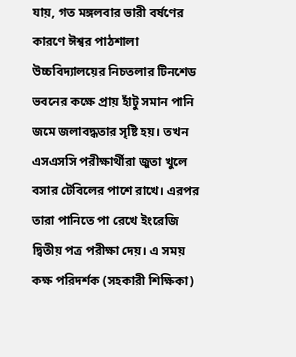যায়, গত মঙ্গলবার ভারী বর্ষণের কারণে ঈশ্বর পাঠশালা উচ্চবিদ্যালয়ের নিচতলার টিনশেড ভবনের কক্ষে প্রায় হাঁটু সমান পানি জমে জলাবদ্ধতার সৃষ্টি হয়। তখন এসএসসি পরীক্ষার্থীরা জুতা খুলে বসার টেবিলের পাশে রাখে। এরপর তারা পানিতে পা রেখে ইংরেজি দ্বিতীয় পত্র পরীক্ষা দেয়। এ সময় কক্ষ পরিদর্শক (সহকারী শিক্ষিকা)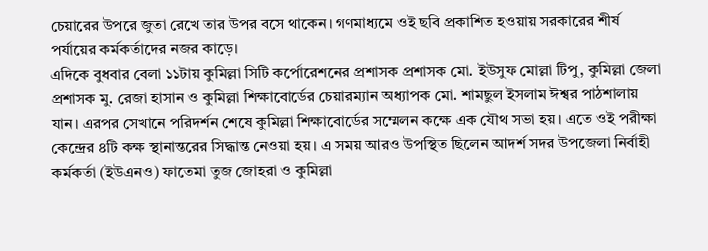চেয়ারের উপরে জুতা রেখে তার উপর বসে থাকেন। গণমাধ্যমে ওই ছবি প্রকাশিত হওয়ায় সরকারের শীর্ষ পর্যায়ের কর্মকর্তাদের নজর কাড়ে।
এদিকে বুধবার বেলা ১১টায় কুমিল্লা সিটি কর্পোরেশনের প্রশাসক প্রশাসক মো. ইউসুফ মোল্লা টিপু, কুমিল্লা জেলা প্রশাসক মু. রেজা হাসান ও কুমিল্লা শিক্ষাবোর্ডের চেয়ারম্যান অধ্যাপক মো. শামছুল ইসলাম ঈশ্বর পাঠশালায় যান। এরপর সেখানে পরিদর্শন শেষে কুমিল্লা শিক্ষাবোর্ডের সম্মেলন কক্ষে এক যৌথ সভা হয়। এতে ওই পরীক্ষা কেন্দ্রের ৪টি কক্ষ স্থানান্তরের সিদ্ধান্ত নেওয়া হয়। এ সময় আরও উপস্থিত ছিলেন আদর্শ সদর উপজেলা নির্বাহী কর্মকর্তা (ইউএনও) ফাতেমা তুজ জোহরা ও কুমিল্লা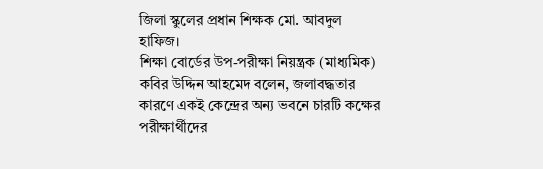জিলা স্কুলের প্রধান শিক্ষক মো. আবদুল হাফিজ।
শিক্ষা বোর্ডের উপ-পরীক্ষা নিয়ন্ত্রক (মাধ্যমিক) কবির উদ্দিন আহমেদ বলেন, জলাবদ্ধতার কারণে একই কেন্দ্রের অন্য ভবনে চারটি কক্ষের পরীক্ষার্থীদের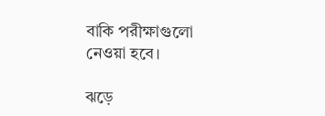বাকি পরীক্ষাগুলো নেওয়া হবে।

ঝড়ে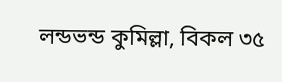লন্ডভন্ড কুমিল্লা, বিকল ৩৫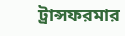ট্রান্সফরমার